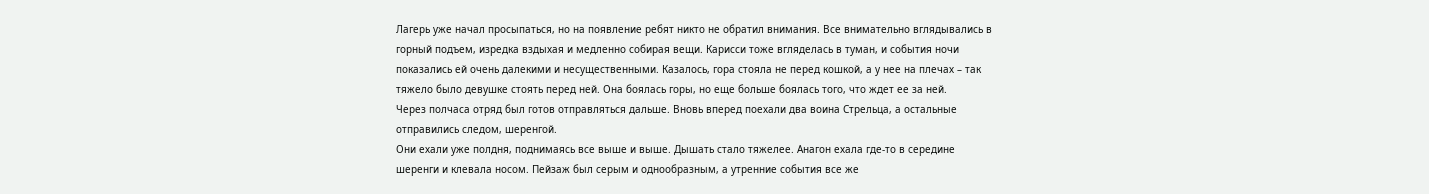Лагерь уже начал просыпаться, но на появление ребят никто не обратил внимания. Все внимательно вглядывались в горный подъем, изредка вздыхая и медленно собирая вещи. Карисси тоже вгляделась в туман, и события ночи показались ей очень далекими и несущественными. Казалось, гора стояла не перед кошкой, а у нее на плечах – так тяжело было девушке стоять перед ней. Она боялась горы, но еще больше боялась того, что ждет ее за ней.
Через полчаса отряд был готов отправляться дальше. Вновь вперед поехали два воина Стрельца, а остальные отправились следом, шеренгой.
Они ехали уже полдня, поднимаясь все выше и выше. Дышать стало тяжелее. Анагон ехала где-то в середине шеренги и клевала носом. Пейзаж был серым и однообразным, а утренние события все же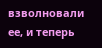взволновали ее, и теперь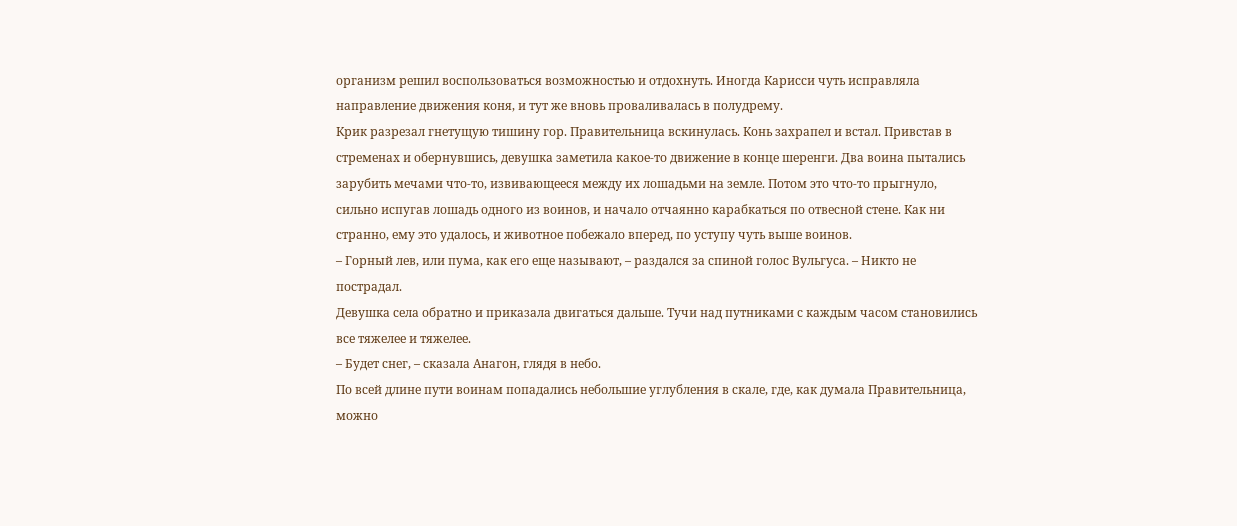организм решил воспользоваться возможностью и отдохнуть. Иногда Карисси чуть исправляла направление движения коня, и тут же вновь проваливалась в полудрему.
Крик разрезал гнетущую тишину гор. Правительница вскинулась. Конь захрапел и встал. Привстав в стременах и обернувшись, девушка заметила какое-то движение в конце шеренги. Два воина пытались зарубить мечами что-то, извивающееся между их лошадьми на земле. Потом это что-то прыгнуло, сильно испугав лошадь одного из воинов, и начало отчаянно карабкаться по отвесной стене. Как ни странно, ему это удалось, и животное побежало вперед, по уступу чуть выше воинов.
– Горный лев, или пума, как его еще называют, – раздался за спиной голос Вульгуса. – Никто не пострадал.
Девушка села обратно и приказала двигаться дальше. Тучи над путниками с каждым часом становились все тяжелее и тяжелее.
– Будет снег, – сказала Анагон, глядя в небо.
По всей длине пути воинам попадались небольшие углубления в скале, где, как думала Правительница, можно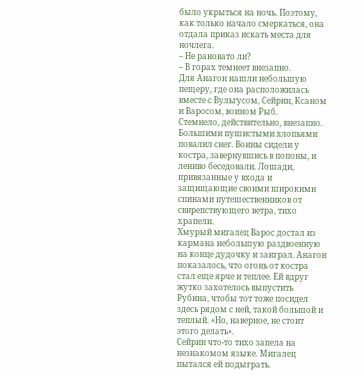было укрыться на ночь. Поэтому, как только начало смеркаться, она отдала приказ искать места для ночлега.
– Не рановато ли?
– В горах темнеет внезапно.
Для Анагон нашли небольшую пещеру, где она расположилась вместе с Вульгусом, Сейрин, Ксаном и Варосом, воином Рыб.
Стемнело, действительно, внезапно. Большими пушистыми хлопьями повалил снег. Воины сидели у костра, завернувшись в попоны, и лениво беседовали. Лошади, привязанные у входа и защищающие своими широкими спинами путешественников от свирепствующего ветра, тихо храпели.
Хмурый мигалец Варос достал из кармана небольшую раздвоенную на конце дудочку и заиграл. Анагон показалось, что огонь от костра стал еще ярче и теплее. Ей вдруг жутко захотелось выпустить Рубина, чтобы тот тоже посидел здесь рядом с ней, такой большой и теплый. «Но, наверное, не стоит этого делать».
Сейрин что-то тихо запела на незнакомом языке. Мигалец пытался ей подыграть.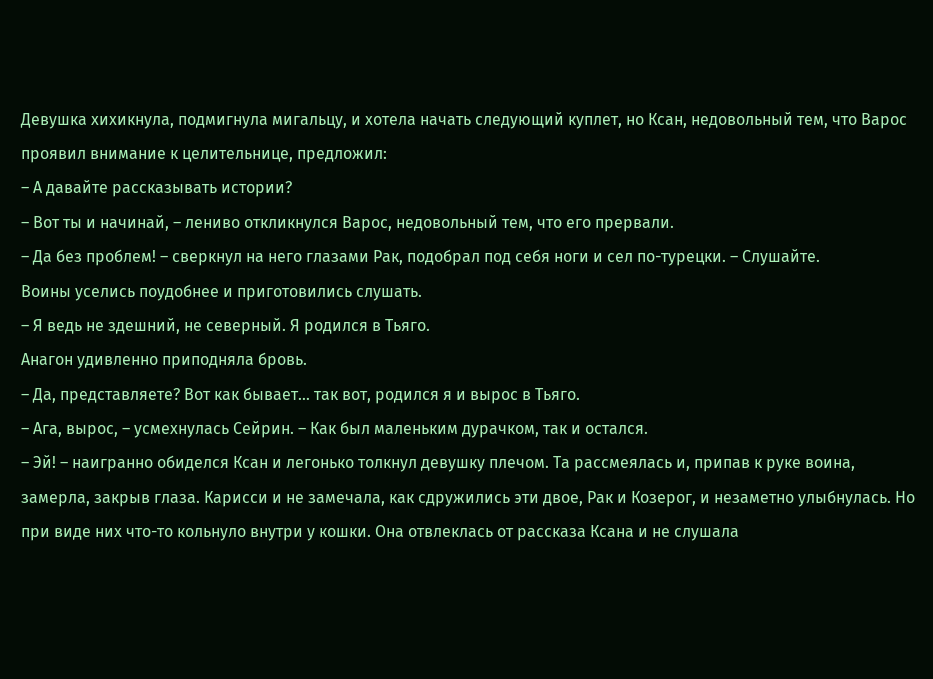Девушка хихикнула, подмигнула мигальцу, и хотела начать следующий куплет, но Ксан, недовольный тем, что Варос проявил внимание к целительнице, предложил:
– А давайте рассказывать истории?
– Вот ты и начинай, – лениво откликнулся Варос, недовольный тем, что его прервали.
– Да без проблем! – сверкнул на него глазами Рак, подобрал под себя ноги и сел по-турецки. – Слушайте.
Воины уселись поудобнее и приготовились слушать.
– Я ведь не здешний, не северный. Я родился в Тьяго.
Анагон удивленно приподняла бровь.
– Да, представляете? Вот как бывает… так вот, родился я и вырос в Тьяго.
– Ага, вырос, – усмехнулась Сейрин. – Как был маленьким дурачком, так и остался.
– Эй! – наигранно обиделся Ксан и легонько толкнул девушку плечом. Та рассмеялась и, припав к руке воина, замерла, закрыв глаза. Карисси и не замечала, как сдружились эти двое, Рак и Козерог, и незаметно улыбнулась. Но при виде них что-то кольнуло внутри у кошки. Она отвлеклась от рассказа Ксана и не слушала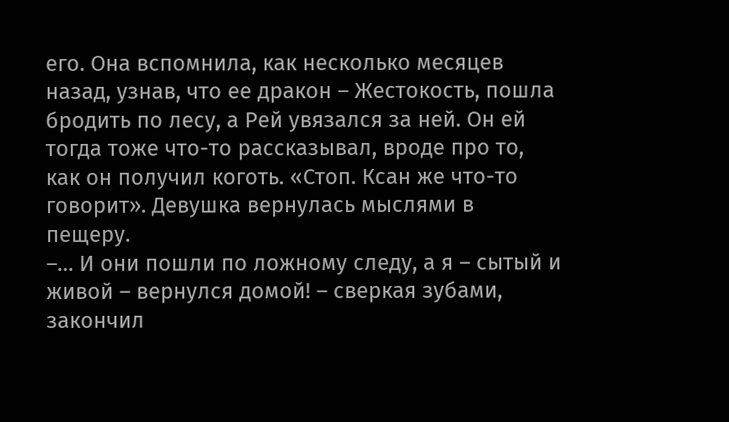его. Она вспомнила, как несколько месяцев назад, узнав, что ее дракон – Жестокость, пошла бродить по лесу, а Рей увязался за ней. Он ей тогда тоже что-то рассказывал, вроде про то, как он получил коготь. «Стоп. Ксан же что-то говорит». Девушка вернулась мыслями в пещеру.
–… И они пошли по ложному следу, а я – сытый и живой – вернулся домой! – сверкая зубами, закончил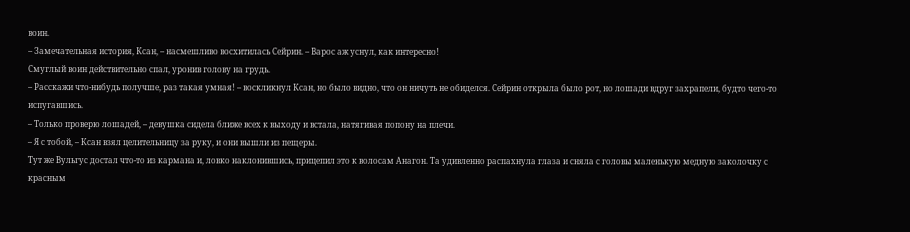воин.
– Замечательная история, Ксан, – насмешливо восхитилась Сейрин. – Варос аж уснул, как интересно!
Смуглый воин действительно спал, уронив голову на грудь.
– Расскажи что-нибудь получше, раз такая умная! – воскликнул Ксан, но было видно, что он ничуть не обиделся. Сейрин открыла было рот, но лошади вдруг захрапели, будто чего-то испугавшись.
– Только проверю лошадей, – девушка сидела ближе всех к выходу и встала, натягивая попону на плечи.
– Я с тобой, – Ксан взял целительницу за руку, и они вышли из пещеры.
Тут же Вульгус достал что-то из кармана и, ловко наклонившись, прицепил это к волосам Анагон. Та удивленно распахнула глаза и сняла с головы маленькую медную заколочку с красным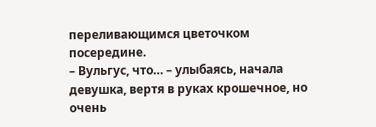переливающимся цветочком посередине.
– Вульгус, что… – улыбаясь, начала девушка, вертя в руках крошечное, но очень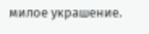милое украшение.